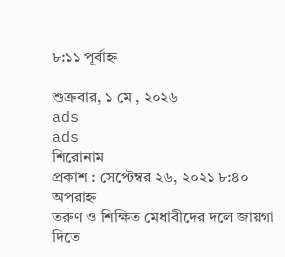৮:১১ পূর্বাহ্ন

শুক্রবার, ১ মে , ২০২৬
ads
ads
শিরোনাম
প্রকাশ : সেপ্টেম্বর ২৬, ২০২১ ৮:৪০ অপরাহ্ন
তরুণ ও শিক্ষিত মেধাবীদের দলে জায়গা দিতে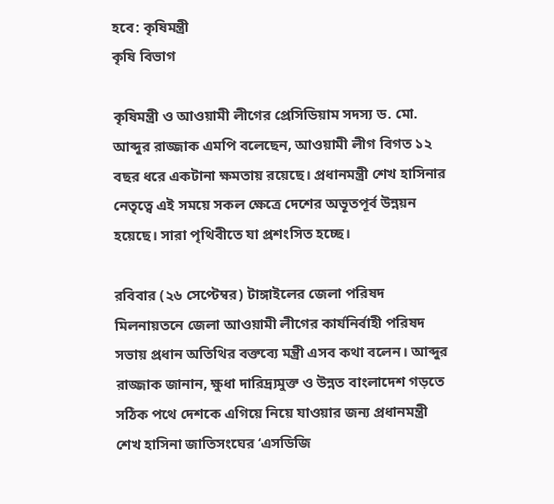হবে: কৃষিমন্ত্রী
কৃষি বিভাগ

কৃষিমন্ত্রী ও আওয়ামী লীগের প্রেসিডিয়াম সদস্য ড. মো. আব্দুর রাজ্জাক এমপি বলেছেন, আওয়ামী লীগ বিগত ১২ বছর ধরে একটানা ক্ষমতায় রয়েছে। প্রধানমন্ত্রী শেখ হাসিনার নেতৃত্বে এই সময়ে সকল ক্ষেত্রে দেশের অভূতপূর্ব উন্নয়ন হয়েছে। সারা পৃথিবীতে যা প্রশংসিত হচ্ছে।

রবিবার (২৬ সেপ্টেম্বর) টাঙ্গাইলের জেলা পরিষদ মিলনায়তনে জেলা আওয়ামী লীগের কার্যনির্বাহী পরিষদ সভায় প্রধান অতিথির বক্তব্যে মন্ত্রী এসব কথা বলেন। আব্দুর রাজ্জাক জানান, ক্ষুধা দারিদ্র্যমুক্ত ও উন্নত বাংলাদেশ গড়তে সঠিক পথে দেশকে এগিয়ে নিয়ে যাওয়ার জন্য প্রধানমন্ত্রী শেখ হাসিনা জাতিসংঘের ‘এসডিজি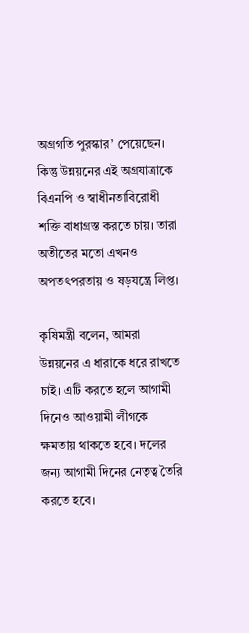অগ্রগতি পুরস্কার’ পেয়েছেন। কিন্তু উন্নয়নের এই অগ্রযাত্রাকে বিএনপি ও স্বাধীনতাবিরোধী শক্তি বাধাগ্রস্ত করতে চায়। তারা অতীতের মতো এখনও অপতৎপরতায় ও ষড়যন্ত্রে লিপ্ত।

কৃষিমন্ত্রী বলেন, আমরা উন্নয়নের এ ধারাকে ধরে রাখতে চাই। এটি করতে হলে আগামী দিনেও আওয়ামী লীগকে ক্ষমতায় থাকতে হবে। দলের জন্য আগামী দিনের নেতৃত্ব তৈরি করতে হবে।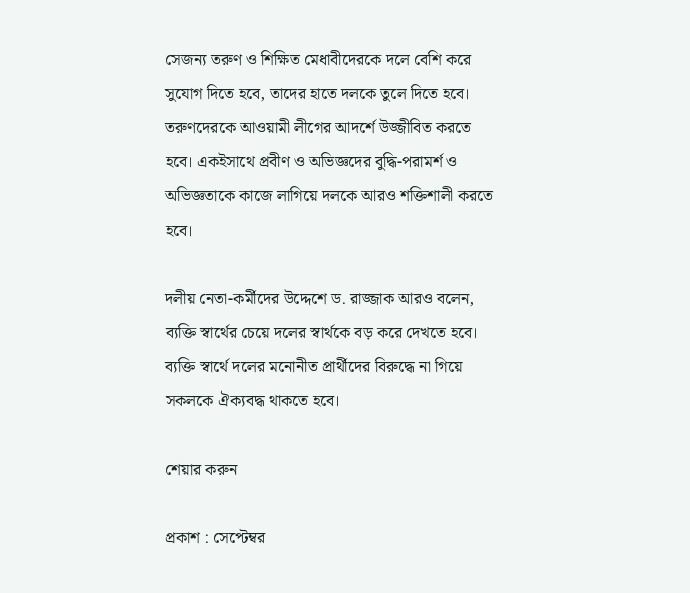সেজন্য তরুণ ও শিক্ষিত মেধাবীদেরকে দলে বেশি করে সুযোগ দিতে হবে, তাদের হাতে দলকে তুলে দিতে হবে। তরুণদেরকে আওয়ামী লীগের আদর্শে উজ্জীবিত করতে হবে। একইসাথে প্রবীণ ও অভিজ্ঞদের বুদ্ধি-পরামর্শ ও অভিজ্ঞতাকে কাজে লাগিয়ে দলকে আরও শক্তিশালী করতে হবে।

দলীয় নেতা-কর্মীদের উদ্দেশে ড. রাজ্জাক আরও বলেন, ব্যক্তি স্বার্থের চেয়ে দলের স্বার্থকে বড় করে দেখতে হবে। ব্যক্তি স্বার্থে দলের মনোনীত প্রার্থীদের বিরুদ্ধে না গিয়ে সকলকে ঐক্যবদ্ধ থাকতে হবে।

শেয়ার করুন

প্রকাশ : সেপ্টেম্বর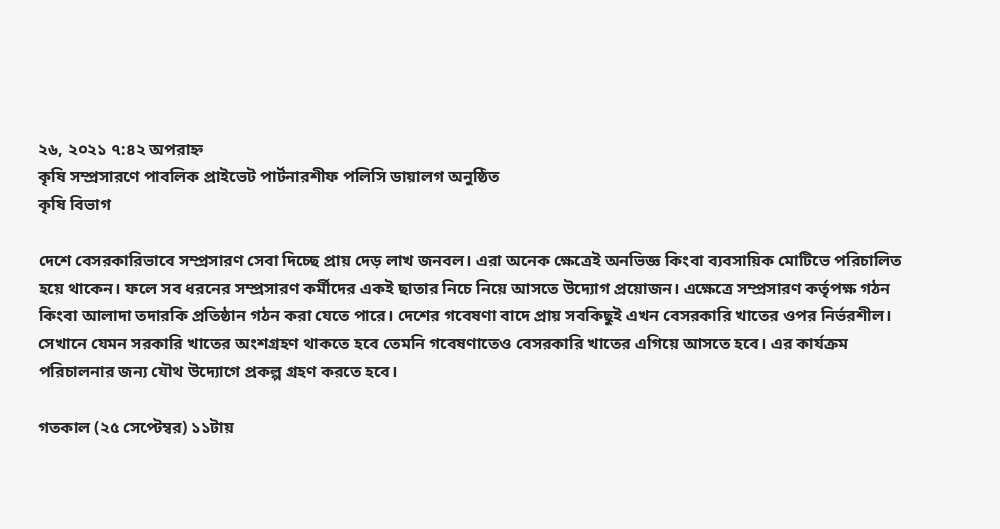২৬, ২০২১ ৭:৪২ অপরাহ্ন
কৃষি সম্প্রসারণে পাবলিক প্রাইভেট পার্টনারশীফ পলিসি ডায়ালগ অনুষ্ঠিত
কৃষি বিভাগ

দেশে বেসরকারিভাবে সম্প্রসারণ সেবা দিচ্ছে প্রায় দেড় লাখ জনবল। এরা অনেক ক্ষেত্রেই অনভিজ্ঞ কিংবা ব্যবসায়িক মোটিভে পরিচালিত হয়ে থাকেন। ফলে সব ধরনের সম্প্রসারণ কর্মীদের একই ছাতার নিচে নিয়ে আসতে উদ্যোগ প্রয়োজন। এক্ষেত্রে সম্প্রসারণ কর্তৃপক্ষ গঠন কিংবা আলাদা তদারকি প্রতিষ্ঠান গঠন করা যেতে পারে। দেশের গবেষণা বাদে প্রায় সবকিছুই এখন বেসরকারি খাতের ওপর নির্ভরশীল। সেখানে যেমন সরকারি খাতের অংশগ্রহণ থাকতে হবে তেমনি গবেষণাতেও বেসরকারি খাতের এগিয়ে আসতে হবে। এর কার্যক্রম পরিচালনার জন্য যৌথ উদ্যোগে প্রকল্প গ্রহণ করতে হবে।

গতকাল (২৫ সেপ্টেম্বর) ১১টায়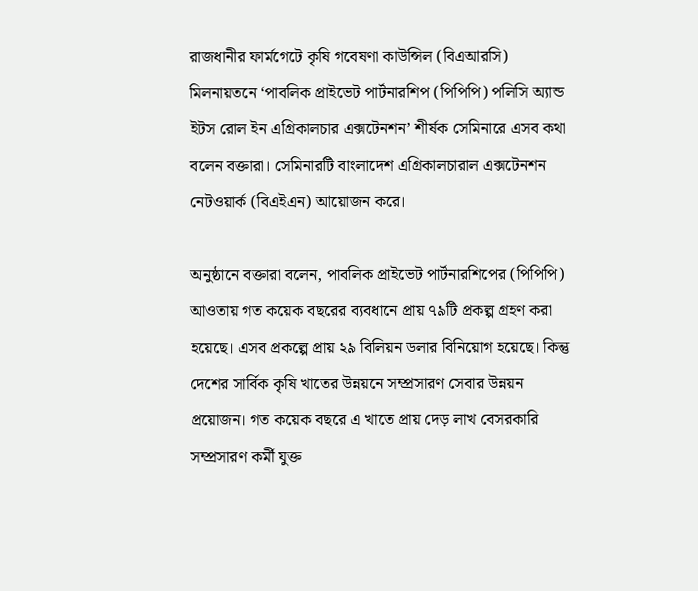রাজধানীর ফার্মগেটে কৃষি গবেষণা কাউন্সিল (বিএআরসি) মিলনায়তনে ‘পাবলিক প্রাইভেট পার্টনারশিপ (পিপিপি) পলিসি অ্যান্ড ইটস রোল ইন এগ্রিকালচার এক্সটেনশন’ শীর্ষক সেমিনারে এসব কথা বলেন বক্তারা। সেমিনারটি বাংলাদেশ এগ্রিকালচারাল এক্সটেনশন নেটওয়ার্ক (বিএইএন) আয়োজন করে।

অনুষ্ঠানে বক্তারা বলেন, পাবলিক প্রাইভেট পার্টনারশিপের (পিপিপি) আওতায় গত কয়েক বছরের ব্যবধানে প্রায় ৭৯টি প্রকল্প গ্রহণ করা হয়েছে। এসব প্রকল্পে প্রায় ২৯ বিলিয়ন ডলার বিনিয়োগ হয়েছে। কিন্তু দেশের সার্বিক কৃষি খাতের উন্নয়নে সম্প্রসারণ সেবার উন্নয়ন প্রয়োজন। গত কয়েক বছরে এ খাতে প্রায় দেড় লাখ বেসরকারি সম্প্রসারণ কর্মী যুক্ত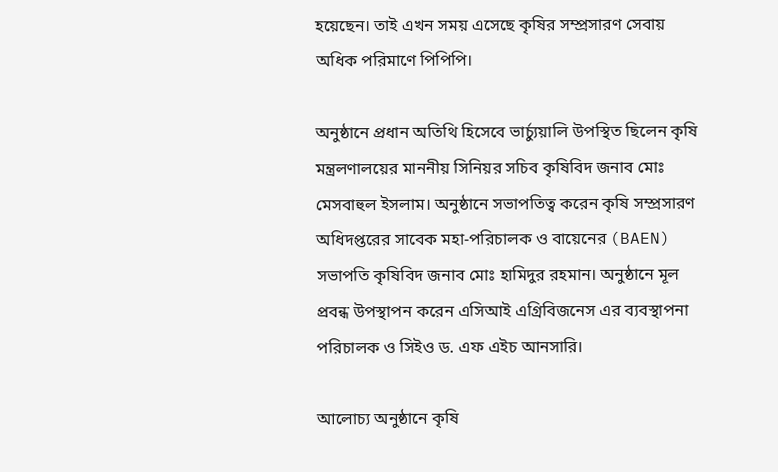হয়েছেন। তাই এখন সময় এসেছে কৃষির সম্প্রসারণ সেবায় অধিক পরিমাণে পিপিপি।

অনুষ্ঠানে প্রধান অতিথি হিসেবে ভার্চ্যুয়ালি উপস্থিত ছিলেন কৃষি মন্ত্রলণালয়ের মাননীয় সিনিয়র সচিব কৃষিবিদ জনাব মোঃ মেসবাহুল ইসলাম। অনুষ্ঠানে সভাপতিত্ব করেন কৃষি সম্প্রসারণ অধিদপ্তরের সাবেক মহা-পরিচালক ও বায়েনের (BAEN) সভাপতি কৃষিবিদ জনাব মোঃ হামিদুর রহমান। অনুষ্ঠানে মূল প্রবন্ধ উপস্থাপন করেন এসিআই এগ্রিবিজনেস এর ব্যবস্থাপনা পরিচালক ও সিইও ড. এফ এইচ আনসারি।

আলোচ্য অনুষ্ঠানে কৃষি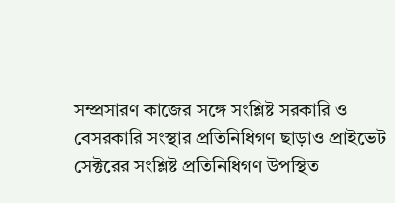সম্প্রসারণ কাজের সঙ্গে সংশ্লিষ্ট সরকারি ও বেসরকারি সংস্থার প্রতিনিধিগণ ছাড়াও প্রাইভেট সেক্টরের সংশ্লিষ্ট প্রতিনিধিগণ উপস্থিত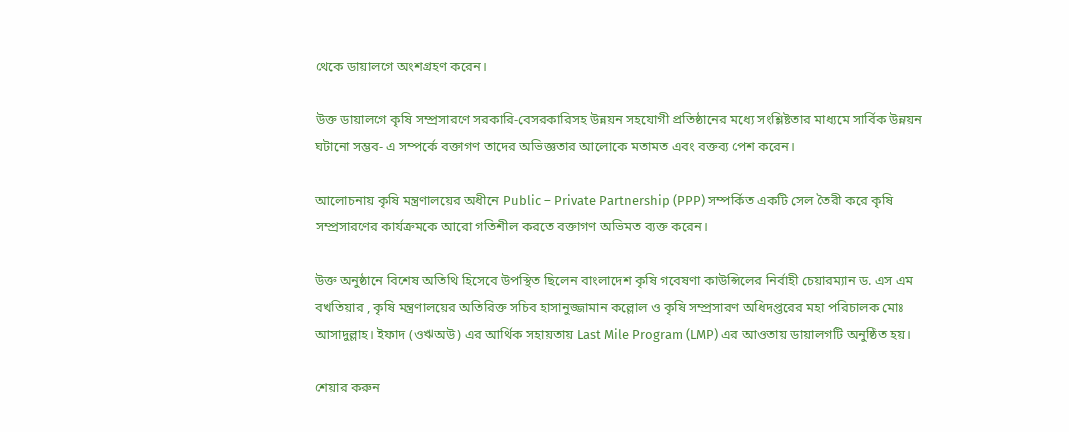থেকে ডায়ালগে অংশগ্রহণ করেন।

উক্ত ডায়ালগে কৃষি সম্প্রসারণে সরকারি-বেসরকারিসহ উন্নয়ন সহযোগী প্রতিষ্ঠানের মধ্যে সংশ্লিষ্টতার মাধ্যমে সার্বিক উন্নয়ন ঘটানো সম্ভব- এ সম্পর্কে বক্তাগণ তাদের অভিজ্ঞতার আলোকে মতামত এবং বক্তব্য পেশ করেন।

আলোচনায় কৃষি মন্ত্রণালয়ের অধীনে Public – Private Partnership (PPP) সম্পর্কিত একটি সেল তৈরী করে কৃষি সম্প্রসারণের কার্যক্রমকে আরো গতিশীল করতে বক্তাগণ অভিমত ব্যক্ত করেন।

উক্ত অনুষ্ঠানে বিশেষ অতিথি হিসেবে উপস্থিত ছিলেন বাংলাদেশ কৃষি গবেষণা কাউন্সিলের নির্বাহী চেয়ারম্যান ড. এস এম বখতিয়ার , কৃষি মন্ত্রণালয়ের অতিরিক্ত সচিব হাসানুজ্জামান কল্লোল ও কৃষি সম্প্রসারণ অধিদপ্তরের মহা পরিচালক মোঃ আসাদুল্লাহ। ইফাদ (ওঋঅউ) এর আর্থিক সহায়তায় Last Mile Program (LMP) এর আওতায় ডায়ালগটি অনুষ্ঠিত হয়।

শেয়ার করুন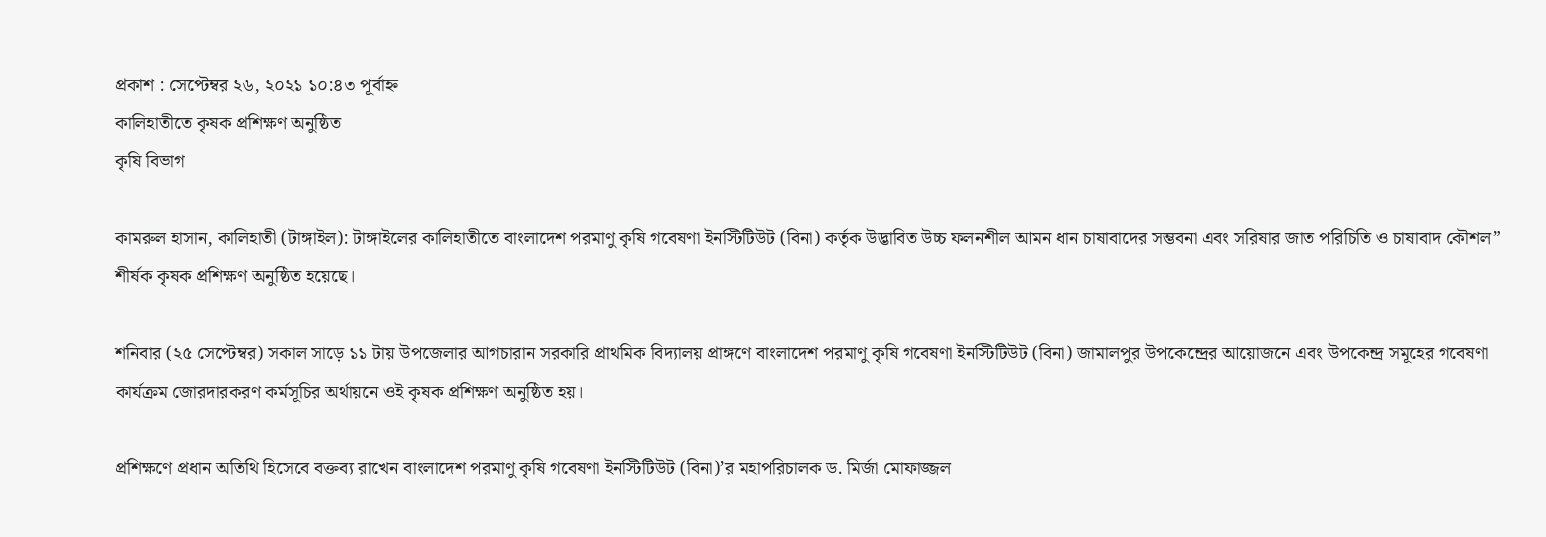প্রকাশ : সেপ্টেম্বর ২৬, ২০২১ ১০:৪৩ পূর্বাহ্ন
কালিহাতীতে কৃষক প্রশিক্ষণ অনুষ্ঠিত
কৃষি বিভাগ

কামরুল হাসান, কালিহাতী (টাঙ্গাইল): টাঙ্গাইলের কালিহাতীতে বাংলাদেশ পরমাণু কৃষি গবেষণা ইনস্টিটিউট (বিনা) কর্তৃক উদ্ভাবিত উচ্চ ফলনশীল আমন ধান চাষাবাদের সম্ভবনা এবং সরিষার জাত পরিচিতি ও চাষাবাদ কৌশল” শীর্ষক কৃষক প্রশিক্ষণ অনুষ্ঠিত হয়েছে।

শনিবার (২৫ সেপ্টেম্বর) সকাল সাড়ে ১১ টায় উপজেলার আগচারান সরকারি প্রাথমিক বিদ্যালয় প্রাঙ্গণে বাংলাদেশ পরমাণু কৃষি গবেষণা ইনস্টিটিউট (বিনা) জামালপুর উপকেন্দ্রের আয়োজনে এবং উপকেন্দ্র সমূহের গবেষণা কার্যক্রম জোরদারকরণ কর্মসূচির অর্থায়নে ওই কৃষক প্রশিক্ষণ অনুষ্ঠিত হয়।

প্রশিক্ষণে প্রধান অতিথি হিসেবে বক্তব্য রাখেন বাংলাদেশ পরমাণু কৃষি গবেষণা ইনস্টিটিউট (বিনা)’র মহাপরিচালক ড. মির্জা মোফাজ্জল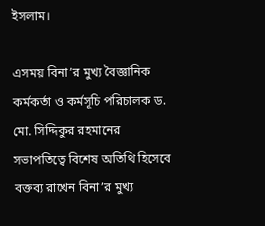ইসলাম।

এসময় বিনা’র মুখ্য বৈজ্ঞানিক কর্মকর্তা ও কর্মসূচি পরিচালক ড. মো. সিদ্দিকুর রহমানের সভাপতিত্বে বিশেষ অতিথি হিসেবে বক্তব্য রাখেন বিনা’র মুখ্য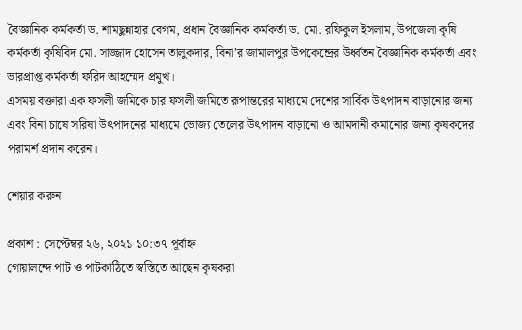বৈজ্ঞানিক কর্মকর্তা ড. শামছুন্নাহার বেগম, প্রধান বৈজ্ঞানিক কর্মকর্তা ড. মো. রফিকুল ইসলাম, উপজেলা কৃষি কর্মকর্তা কৃষিবিদ মো. সাজ্জাদ হোসেন তালুকদার, বিনা’র জামালপুর উপকেন্দ্রের উর্ধ্বতন বৈজ্ঞানিক কর্মকর্তা এবং ভারপ্রাপ্ত কর্মকর্তা ফরিদ আহম্মেদ প্রমুখ।
এসময় বক্তারা এক ফসলী জমিকে চার ফসলী জমিতে রূপান্তরের মাধ্যমে দেশের সার্বিক উৎপাদন বাড়ানোর জন্য এবং বিনা চাষে সরিষা উৎপাদনের মাধ্যমে ভোজ্য তেলের উৎপাদন বাড়ানো ও আমদানী কমানোর জন্য কৃষকদের পরামর্শ প্রদান করেন।

শেয়ার করুন

প্রকাশ : সেপ্টেম্বর ২৬, ২০২১ ১০:৩৭ পূর্বাহ্ন
গোয়ালন্দে পাট ও পাটকাঠিতে স্বস্তিতে আছেন কৃষকরা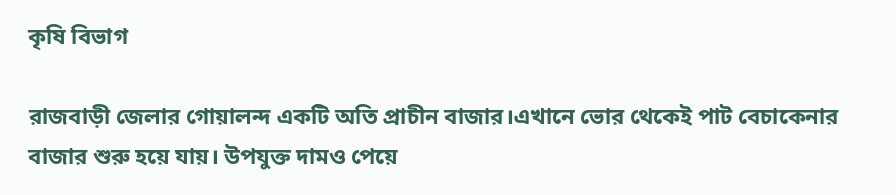কৃষি বিভাগ

রাজবাড়ী জেলার গোয়ালন্দ একটি অতি প্রাচীন বাজার।এখানে ভোর থেকেই পাট বেচাকেনার বাজার শুরু হয়ে যায়। উপযুক্ত দামও পেয়ে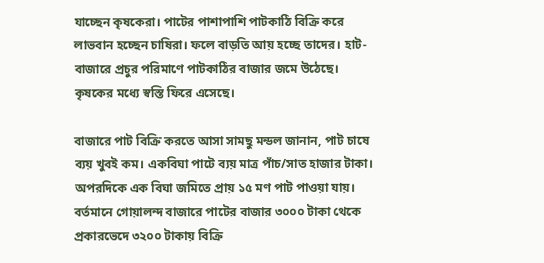যাচ্ছেন কৃষকেরা। পাটের পাশাপাশি পাটকাঠি বিক্রি করে লাভবান হচ্ছেন চাষিরা। ফলে বাড়তি আয় হচ্ছে তাদের। হাট-বাজারে প্রচুর পরিমাণে পাটকাঠির বাজার জমে উঠেছে। কৃষকের মধ্যে স্বস্তি ফিরে এসেছে।

বাজারে পাট বিক্রি করতে আসা সামছু মন্ডল জানান, পাট চাষে ব্যয় খুবই কম। একবিঘা পাটে ব্যয় মাত্র পাঁচ/সাত হাজার টাকা। অপরদিকে এক বিঘা জমিতে প্রায় ১৫ মণ পাট পাওয়া যায়। বর্তমানে গোয়ালন্দ বাজারে পাটের বাজার ৩০০০ টাকা থেকে প্রকারভেদে ৩২০০ টাকায় বিক্রি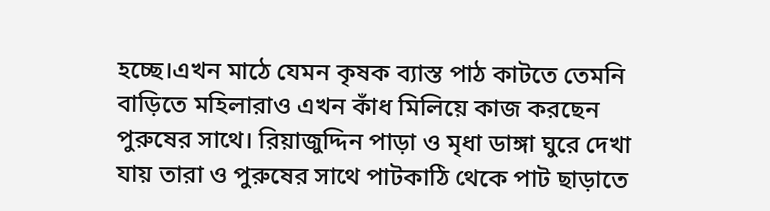হচ্ছে।এখন মাঠে যেমন কৃষক ব্যাস্ত পাঠ কাটতে তেমনি বাড়িতে মহিলারাও এখন কাঁধ মিলিয়ে কাজ করছেন পুরুষের সাথে। রিয়াজুদ্দিন পাড়া ও মৃধা ডাঙ্গা ঘুরে দেখা যায় তারা ও পুরুষের সাথে পাটকাঠি থেকে পাট ছাড়াতে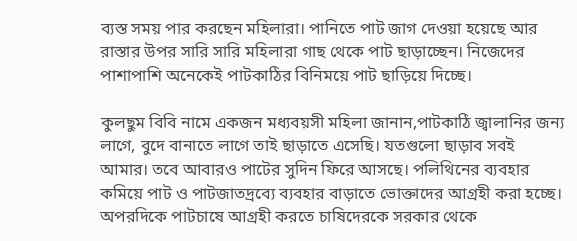ব্যস্ত সময় পার করছেন মহিলারা। পানিতে পাট জাগ দেওয়া হয়েছে আর রাস্তার উপর সারি সারি মহিলারা গাছ থেকে পাট ছাড়াচ্ছেন। নিজেদের পাশাপাশি অনেকেই পাটকাঠির বিনিময়ে পাট ছাড়িয়ে দিচ্ছে।

কুলছুম বিবি নামে একজন মধ্যবয়সী মহিলা জানান,পাটকাঠি জ্বালানির জন্য লাগে, বুদে বানাতে লাগে তাই ছাড়াতে এসেছি। যতগুলো ছাড়াব সবই আমার। তবে আবারও পাটের সুদিন ফিরে আসছে। পলিথিনের ব্যবহার কমিয়ে পাট ও পাটজাতদ্রব্যে ব্যবহার বাড়াতে ভোক্তাদের আগ্রহী করা হচ্ছে। অপরদিকে পাটচাষে আগ্রহী করতে চাষিদেরকে সরকার থেকে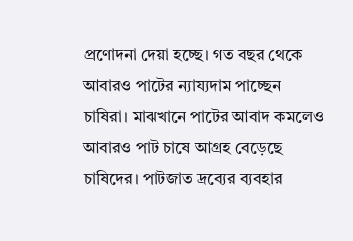প্রণোদনা দেয়া হচ্ছে। গত বছর থেকে আবারও পাটের ন্যায্যদাম পাচ্ছেন চাষিরা। মাঝখানে পাটের আবাদ কমলেও আবারও পাট চাষে আগ্রহ বেড়েছে চাষিদের। পাটজাত দ্রব্যের ব্যবহার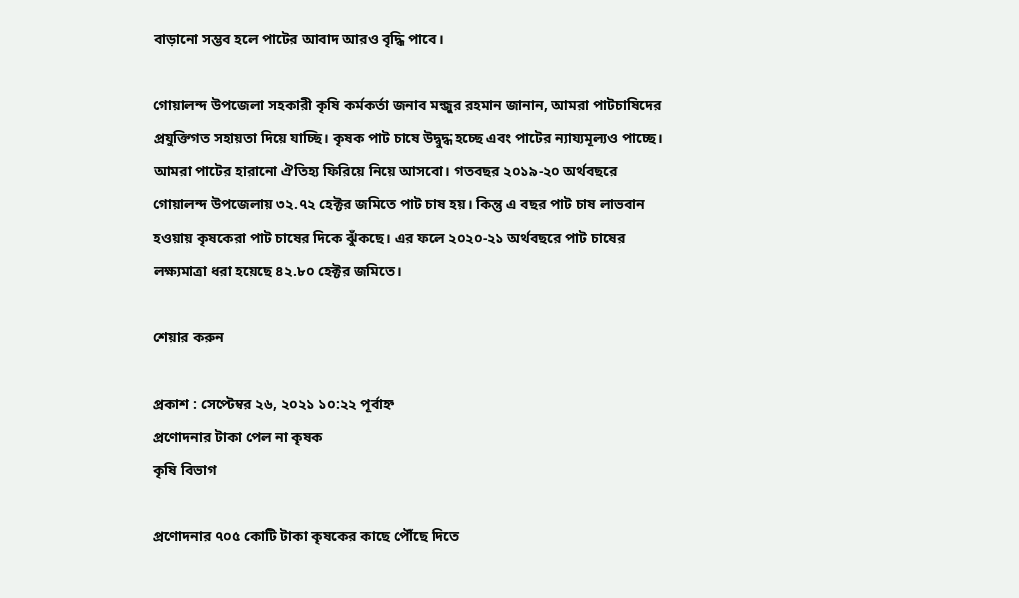বাড়ানো সম্ভব হলে পাটের আবাদ আরও বৃদ্ধি পাবে।

গোয়ালন্দ উপজেলা সহকারী কৃষি কর্মকর্তা জনাব মন্জুর রহমান জানান, আমরা পাটচাষিদের প্রযুক্তিগত সহায়তা দিয়ে যাচ্ছি। কৃষক পাট চাষে উদ্বুদ্ধ হচ্ছে এবং পাটের ন্যায্যমূল্যও পাচ্ছে। আমরা পাটের হারানো ঐতিহ্য ফিরিয়ে নিয়ে আসবো। গতবছর ২০১৯-২০ অর্থবছরে গোয়ালন্দ উপজেলায় ৩২.৭২ হেক্টর জমিতে পাট চাষ হয়। কিন্তু এ বছর পাট চাষ লাভবান হওয়ায় কৃষকেরা পাট চাষের দিকে ঝুঁকছে। এর ফলে ২০২০-২১ অর্থবছরে পাট চাষের লক্ষ্যমাত্রা ধরা হয়েছে ৪২.৮০ হেক্টর জমিতে।

শেয়ার করুন

প্রকাশ : সেপ্টেম্বর ২৬, ২০২১ ১০:২২ পূর্বাহ্ন
প্রণোদনার টাকা পেল না কৃষক
কৃষি বিভাগ

প্রণোদনার ৭০৫ কোটি টাকা কৃষকের কাছে পৌঁছে দিতে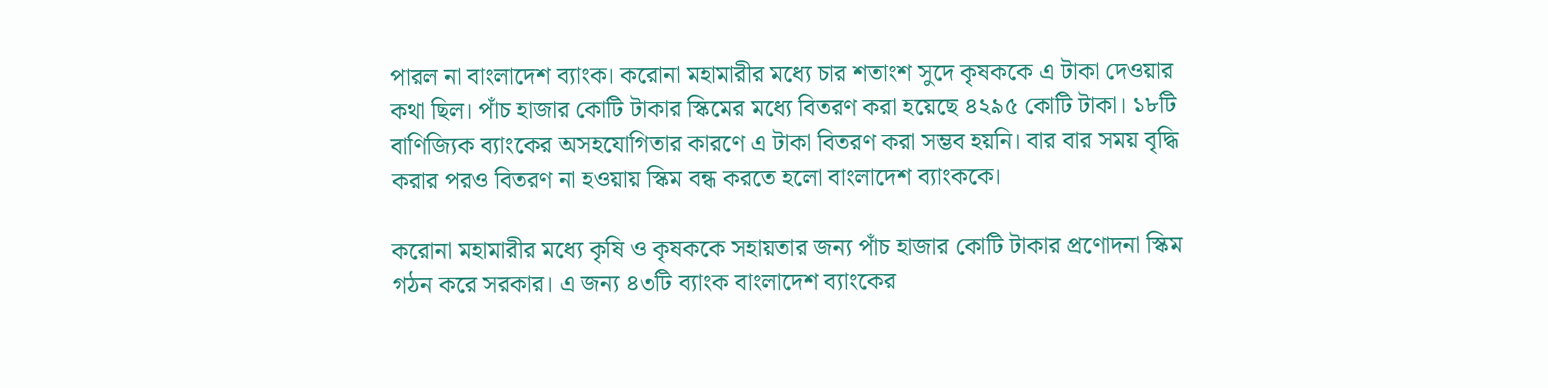পারল না বাংলাদেশ ব্যাংক। করোনা মহামারীর মধ্যে চার শতাংশ সুদে কৃষককে এ টাকা দেওয়ার কথা ছিল। পাঁচ হাজার কোটি টাকার স্কিমের মধ্যে বিতরণ করা হয়েছে ৪২৯৫ কোটি টাকা। ১৮টি বাণিজ্যিক ব্যাংকের অসহযোগিতার কারণে এ টাকা বিতরণ করা সম্ভব হয়নি। বার বার সময় বৃদ্ধি করার পরও বিতরণ না হওয়ায় স্কিম বন্ধ করতে হলো বাংলাদেশ ব্যাংককে।

করোনা মহামারীর মধ্যে কৃষি ও কৃষককে সহায়তার জন্য পাঁচ হাজার কোটি টাকার প্রণোদনা স্কিম গঠন করে সরকার। এ জন্য ৪৩টি ব্যাংক বাংলাদেশ ব্যাংকের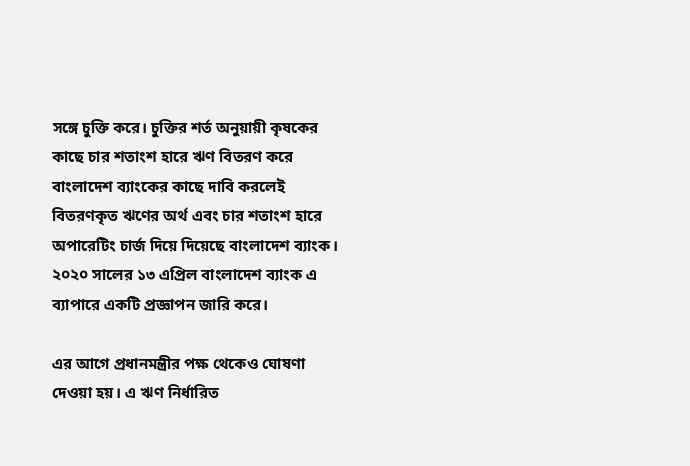সঙ্গে চুক্তি করে। চুক্তির শর্ত অনুয়ায়ী কৃষকের কাছে চার শতাংশ হারে ঋণ বিতরণ করে বাংলাদেশ ব্যাংকের কাছে দাবি করলেই বিতরণকৃত ঋণের অর্থ এবং চার শতাংশ হারে অপারেটিং চার্জ দিয়ে দিয়েছে বাংলাদেশ ব্যাংক। ২০২০ সালের ১৩ এপ্রিল বাংলাদেশ ব্যাংক এ ব্যাপারে একটি প্রজ্ঞাপন জারি করে।

এর আগে প্রধানমন্ত্রীর পক্ষ থেকেও ঘোষণা দেওয়া হয়। এ ঋণ নির্ধারিত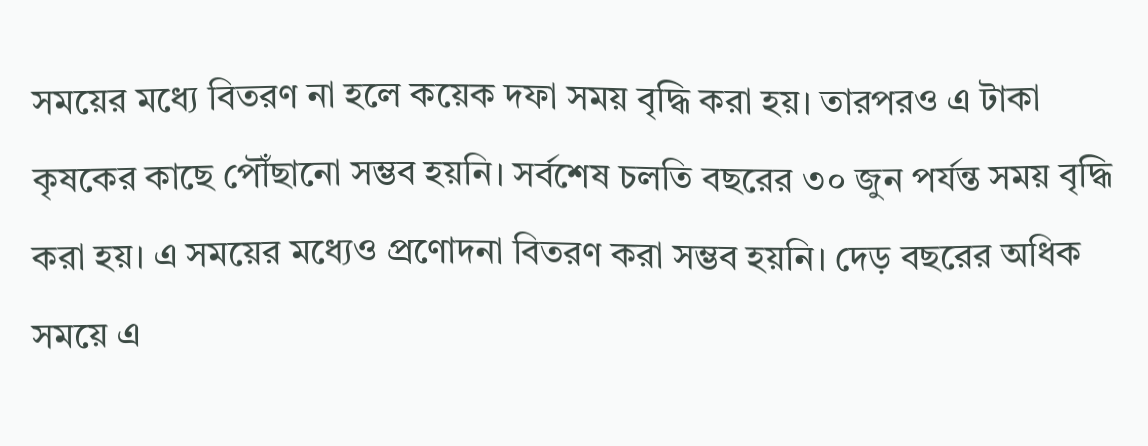সময়ের মধ্যে বিতরণ না হলে কয়েক দফা সময় বৃদ্ধি করা হয়। তারপরও এ টাকা কৃষকের কাছে পৌঁছানো সম্ভব হয়নি। সর্বশেষ চলতি বছরের ৩০ জুন পর্যন্ত সময় বৃদ্ধি করা হয়। এ সময়ের মধ্যেও প্রণোদনা বিতরণ করা সম্ভব হয়নি। দেড় বছরের অধিক সময়ে এ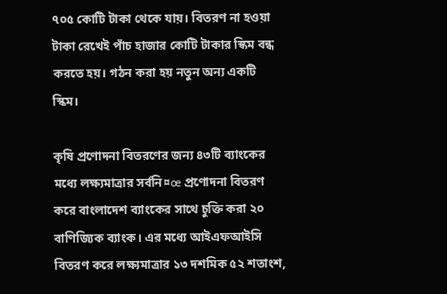৭০৫ কোটি টাকা থেকে যায়। বিতরণ না হওয়া টাকা রেখেই পাঁচ হাজার কোটি টাকার স্কিম বন্ধ করতে হয়। গঠন করা হয় নতুন অন্য একটি স্কিম।

কৃষি প্রণোদনা বিতরণের জন্য ৪৩টি ব্যাংকের মধ্যে লক্ষ্যমাত্রার সর্বনি¤œ প্রণোদনা বিতরণ করে বাংলাদেশ ব্যাংকের সাথে চুক্তি করা ২০ বাণিজ্যিক ব্যাংক। এর মধ্যে আইএফআইসি বিতরণ করে লক্ষ্যমাত্রার ১৩ দশমিক ৫২ শতাংশ,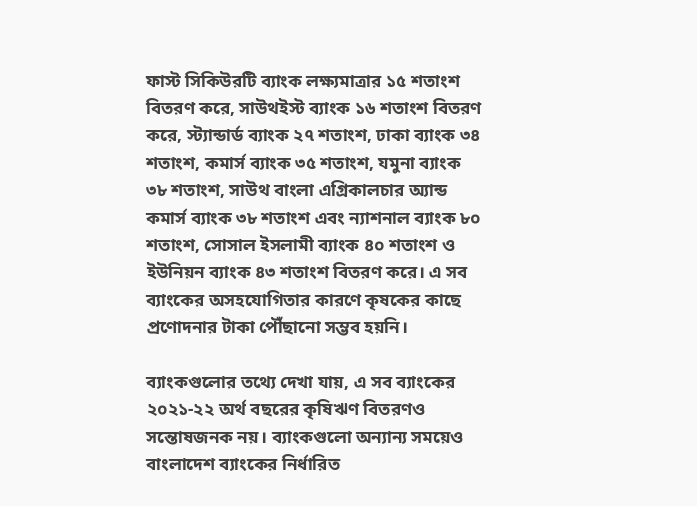ফাস্ট সিকিউরটি ব্যাংক লক্ষ্যমাত্রার ১৫ শতাংশ বিতরণ করে, সাউথইস্ট ব্যাংক ১৬ শতাংশ বিতরণ করে, স্ট্যান্ডার্ড ব্যাংক ২৭ শতাংশ, ঢাকা ব্যাংক ৩৪ শতাংশ, কমার্স ব্যাংক ৩৫ শতাংশ, যমুনা ব্যাংক ৩৮ শতাংশ, সাউথ বাংলা এগ্রিকালচার অ্যান্ড কমার্স ব্যাংক ৩৮ শতাংশ এবং ন্যাশনাল ব্যাংক ৮০ শতাংশ, সোসাল ইসলামী ব্যাংক ৪০ শতাংশ ও ইউনিয়ন ব্যাংক ৪৩ শতাংশ বিতরণ করে। এ সব ব্যাংকের অসহযোগিতার কারণে কৃষকের কাছে প্রণোদনার টাকা পৌঁছানো সম্ভব হয়নি।

ব্যাংকগুলোর তথ্যে দেখা যায়, এ সব ব্যাংকের ২০২১-২২ অর্থ বছরের কৃষিঋণ বিতরণও সন্তোষজনক নয়। ব্যাংকগুলো অন্যান্য সময়েও বাংলাদেশ ব্যাংকের নির্ধারিত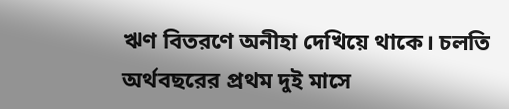ঋণ বিতরণে অনীহা দেখিয়ে থাকে। চলতি অর্থবছরের প্রথম দুই মাসে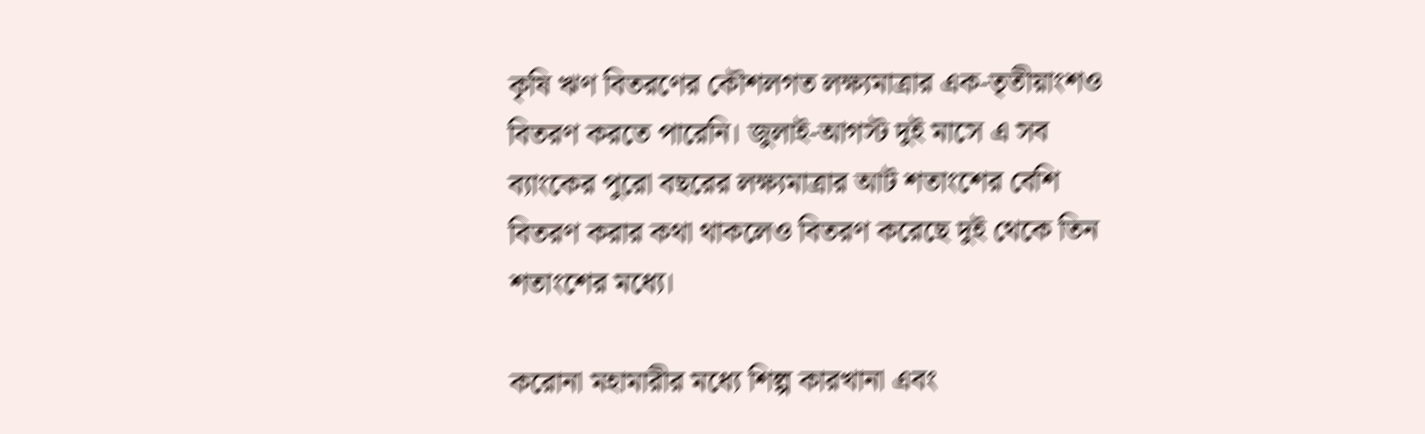কৃষি ঋণ বিতরণের কৌশলগত লক্ষ্যমাত্রার এক-তৃতীয়াংশও বিতরণ করতে পারেনি। জুলাই-আগস্ট দুই মাসে এ সব ব্যাংকের পুরো বছরের লক্ষ্যমাত্রার আট শতাংশের বেশি বিতরণ করার কথা থাকলেও বিতরণ করেছে দুই থেকে তিন শতাংশের মধ্যে।

করোনা মহামারীর মধ্যে শিল্প কারখানা এবং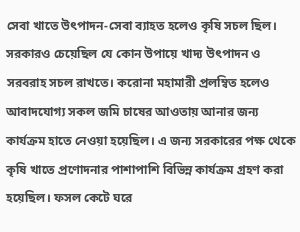সেবা খাতে উৎপাদন-সেবা ব্যাহত হলেও কৃষি সচল ছিল। সরকারও চেয়েছিল যে কোন উপায়ে খাদ্য উৎপাদন ও সরবরাহ সচল রাখতে। করোনা মহামারী প্রলম্বিত হলেও আবাদযোগ্য সকল জমি চাষের আওতায় আনার জন্য কার্যক্রম হাতে নেওয়া হয়েছিল। এ জন্য সরকারের পক্ষ থেকে কৃষি খাতে প্রণোদনার পাশাপাশি বিভিন্ন কার্যক্রম গ্রহণ করা হয়েছিল। ফসল কেটে ঘরে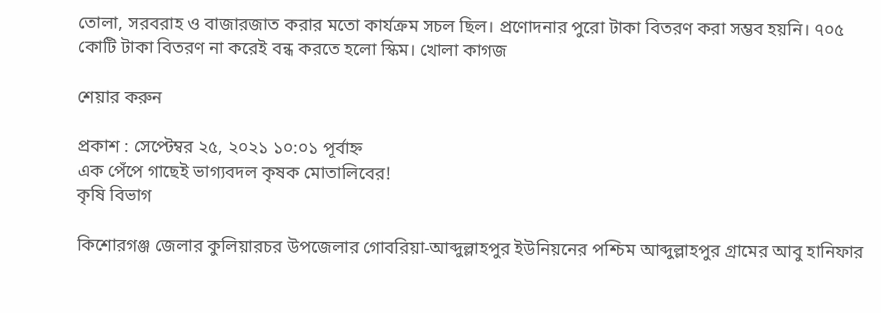তোলা, সরবরাহ ও বাজারজাত করার মতো কার্যক্রম সচল ছিল। প্রণোদনার পুরো টাকা বিতরণ করা সম্ভব হয়নি। ৭০৫ কোটি টাকা বিতরণ না করেই বন্ধ করতে হলো স্কিম। খোলা কাগজ

শেয়ার করুন

প্রকাশ : সেপ্টেম্বর ২৫, ২০২১ ১০:০১ পূর্বাহ্ন
এক পেঁপে গাছেই ভাগ্যবদল কৃষক মোতালিবের!
কৃষি বিভাগ

কিশোরগঞ্জ জেলার কুলিয়ারচর উপজেলার গোবরিয়া-আব্দুল্লাহপুর ইউনিয়নের পশ্চিম আব্দুল্লাহপুর গ্রামের আবু হানিফার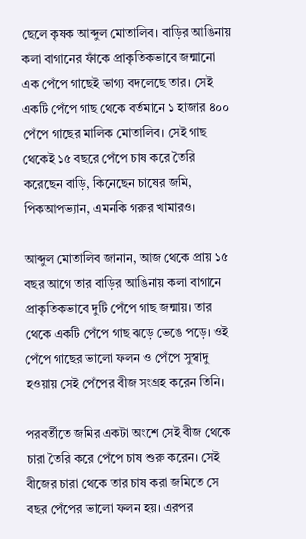ছেলে কৃষক আব্দুল মোতালিব। বাড়ির আঙিনায় কলা বাগানের ফাঁকে প্রাকৃতিকভাবে জন্মানো এক পেঁপে গাছেই ভাগ্য বদলেছে তার। সেই একটি পেঁপে গাছ থেকে বর্তমানে ১ হাজার ৪০০ পেঁপে গাছের মালিক মোতালিব। সেই গাছ থেকেই ১৫ বছরে পেঁপে চাষ করে তৈরি করেছেন বাড়ি, কিনেছেন চাষের জমি, পিকআপভ্যান, এমনকি গরুর খামারও।

আব্দুল মোতালিব জানান, আজ থেকে প্রায় ১৫ বছর আগে তার বাড়ির আঙিনায় কলা বাগানে প্রাকৃতিকভাবে দুটি পেঁপে গাছ জন্মায়। তার থেকে একটি পেঁপে গাছ ঝড়ে ভেঙে পড়ে। ওই পেঁপে গাছের ভালো ফলন ও পেঁপে সুস্বাদু হওয়ায় সেই পেঁপের বীজ সংগ্রহ করেন তিনি।

পরবর্তীতে জমির একটা অংশে সেই বীজ থেকে চারা তৈরি করে পেঁপে চাষ শুরু করেন। সেই বীজের চারা থেকে তার চাষ করা জমিতে সে বছর পেঁপের ভালো ফলন হয়। এরপর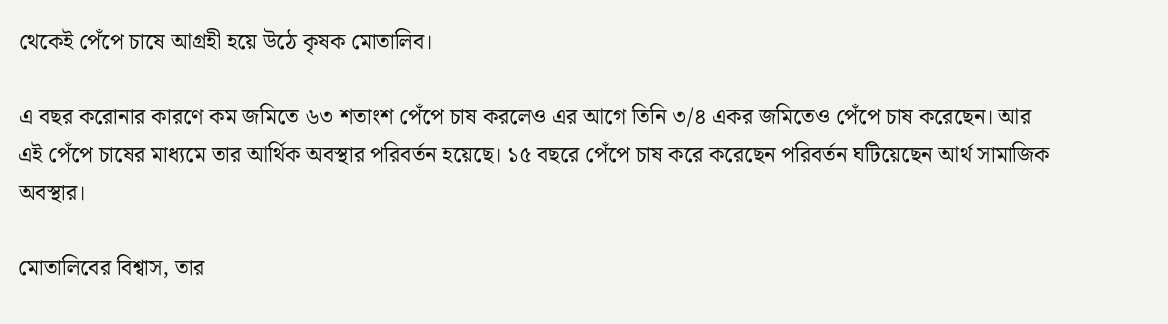থেকেই পেঁপে চাষে আগ্রহী হয়ে উঠে কৃষক মোতালিব।

এ বছর করোনার কারণে কম জমিতে ৬৩ শতাংশ পেঁপে চাষ করলেও এর আগে তিনি ৩/৪ একর জমিতেও পেঁপে চাষ করেছেন। আর এই পেঁপে চাষের মাধ্যমে তার আর্থিক অবস্থার পরিবর্তন হয়েছে। ১৫ বছরে পেঁপে চাষ করে করেছেন পরিবর্তন ঘটিয়েছেন আর্থ সামাজিক অবস্থার।

মোতালিবের বিশ্বাস, তার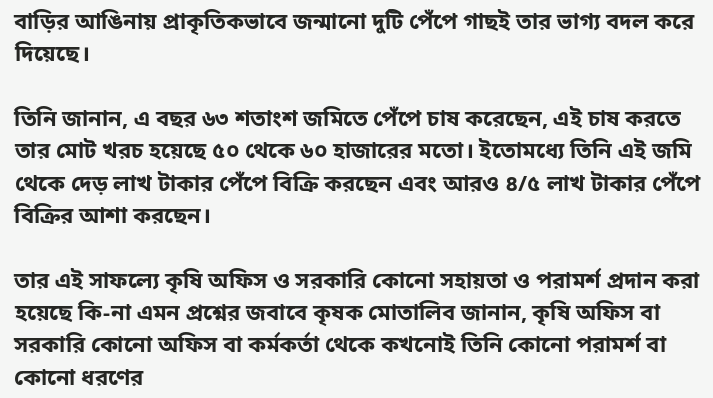বাড়ির আঙিনায় প্রাকৃতিকভাবে জন্মানো দুটি পেঁপে গাছই তার ভাগ্য বদল করে দিয়েছে।

তিনি জানান, এ বছর ৬৩ শতাংশ জমিতে পেঁপে চাষ করেছেন, এই চাষ করতে তার মোট খরচ হয়েছে ৫০ থেকে ৬০ হাজারের মতো। ইতোমধ্যে তিনি এই জমি থেকে দেড় লাখ টাকার পেঁপে বিক্রি করছেন এবং আরও ৪/৫ লাখ টাকার পেঁপে বিক্রির আশা করছেন।

তার এই সাফল্যে কৃষি অফিস ও সরকারি কোনো সহায়তা ও পরামর্শ প্রদান করা হয়েছে কি-না এমন প্রশ্নের জবাবে কৃষক মোতালিব জানান, কৃষি অফিস বা সরকারি কোনো অফিস বা কর্মকর্তা থেকে কখনোই তিনি কোনো পরামর্শ বা কোনো ধরণের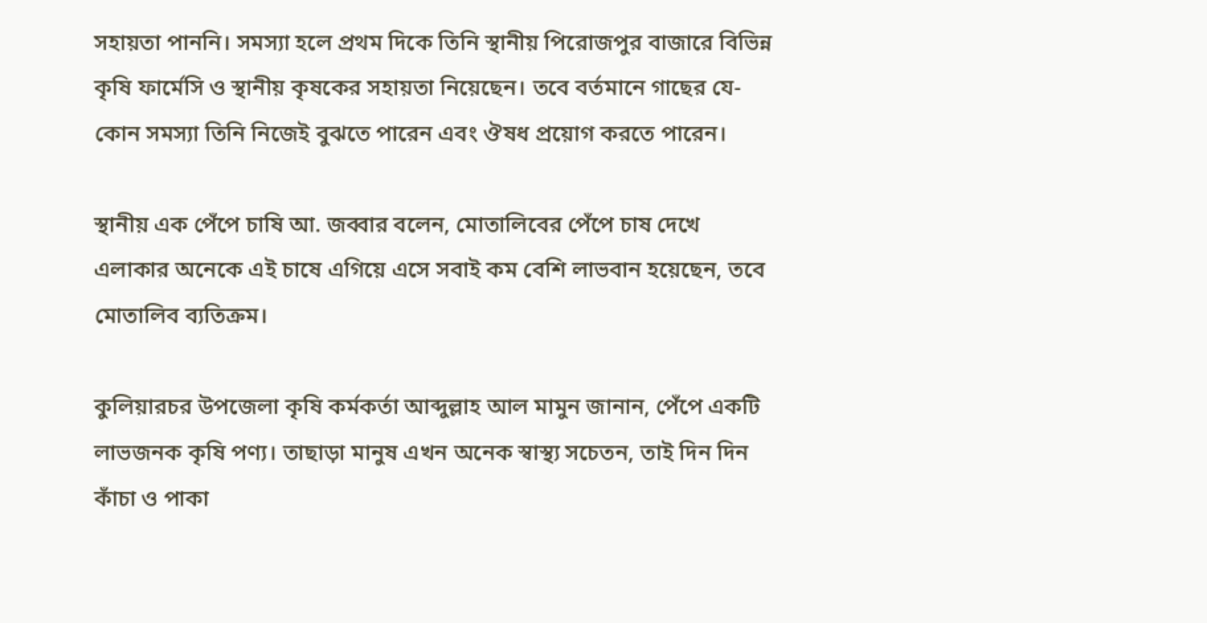সহায়তা পাননি। সমস্যা হলে প্রথম দিকে তিনি স্থানীয় পিরোজপুর বাজারে বিভিন্ন কৃষি ফার্মেসি ও স্থানীয় কৃষকের সহায়তা নিয়েছেন। তবে বর্তমানে গাছের যে-কোন সমস্যা তিনি নিজেই বুঝতে পারেন এবং ঔষধ প্রয়োগ করতে পারেন।

স্থানীয় এক পেঁপে চাষি আ. জব্বার বলেন, মোতালিবের পেঁপে চাষ দেখে এলাকার অনেকে এই চাষে এগিয়ে এসে সবাই কম বেশি লাভবান হয়েছেন, তবে মোতালিব ব্যতিক্রম।

কুলিয়ারচর উপজেলা কৃষি কর্মকর্তা আব্দুল্লাহ আল মামুন জানান, পেঁপে একটি লাভজনক কৃষি পণ্য। তাছাড়া মানুষ এখন অনেক স্বাস্থ্য সচেতন, তাই দিন দিন কাঁচা ও পাকা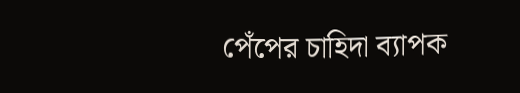পেঁপের চাহিদা ব্যাপক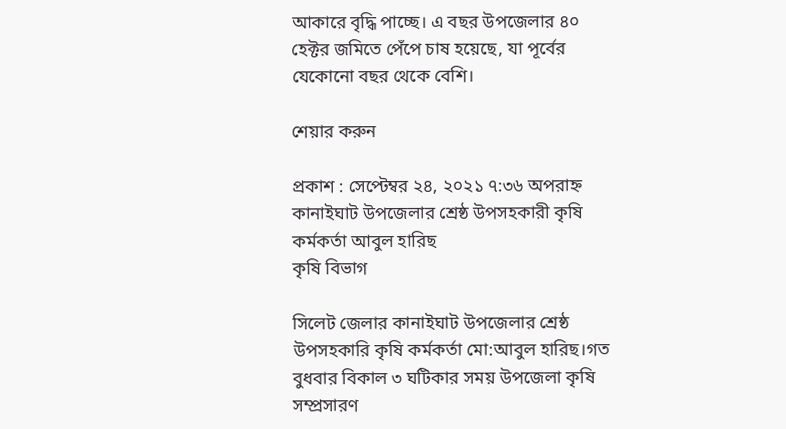আকারে বৃদ্ধি পাচ্ছে। এ বছর উপজেলার ৪০ হেক্টর জমিতে পেঁপে চাষ হয়েছে, যা পূর্বের যেকোনো বছর থেকে বেশি।

শেয়ার করুন

প্রকাশ : সেপ্টেম্বর ২৪, ২০২১ ৭:৩৬ অপরাহ্ন
কানাইঘাট উপজেলার শ্রেষ্ঠ উপসহকারী কৃষি কর্মকর্তা আবুল হারিছ
কৃষি বিভাগ

সিলেট জেলার কানাইঘাট উপজেলার শ্রেষ্ঠ উপসহকারি কৃষি কর্মকর্তা মো:আবুল হারিছ।গত বুধবার বিকাল ৩ ঘটিকার সময় উপজেলা কৃষি সম্প্রসারণ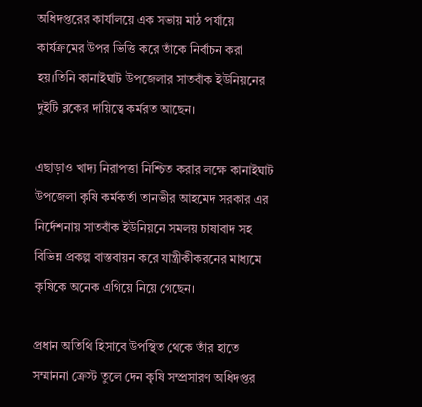অধিদপ্তরের কার্যালয়ে এক সভায় মাঠ পর্যায়ে কার্যক্রমের উপর ভিত্তি করে তাঁকে নির্বাচন করা হয়।তিনি কানাইঘাট উপজেলার সাতবাঁক ইউনিয়নের দুইটি ব্লকের দায়িত্বে কর্মরত আছেন।

এছাড়াও খাদ্য নিরাপত্তা নিশ্চিত করার লক্ষে কানাইঘাট উপজেলা কৃষি কর্মকর্তা তানভীর আহমেদ সরকার এর নির্দেশনায় সাতবাঁক ইউনিয়নে সমলয় চাষাবাদ সহ বিভিন্ন প্রকল্প বাস্তবায়ন করে যান্ত্রীকীকরনের মাধ্যমে কৃষিকে অনেক এগিয়ে নিয়ে গেছেন।

প্রধান অতিথি হিসাবে উপস্থিত থেকে তাঁর হাতে সম্মাননা ক্রেস্ট তুলে দেন কৃষি সম্প্রসারণ অধিদপ্তর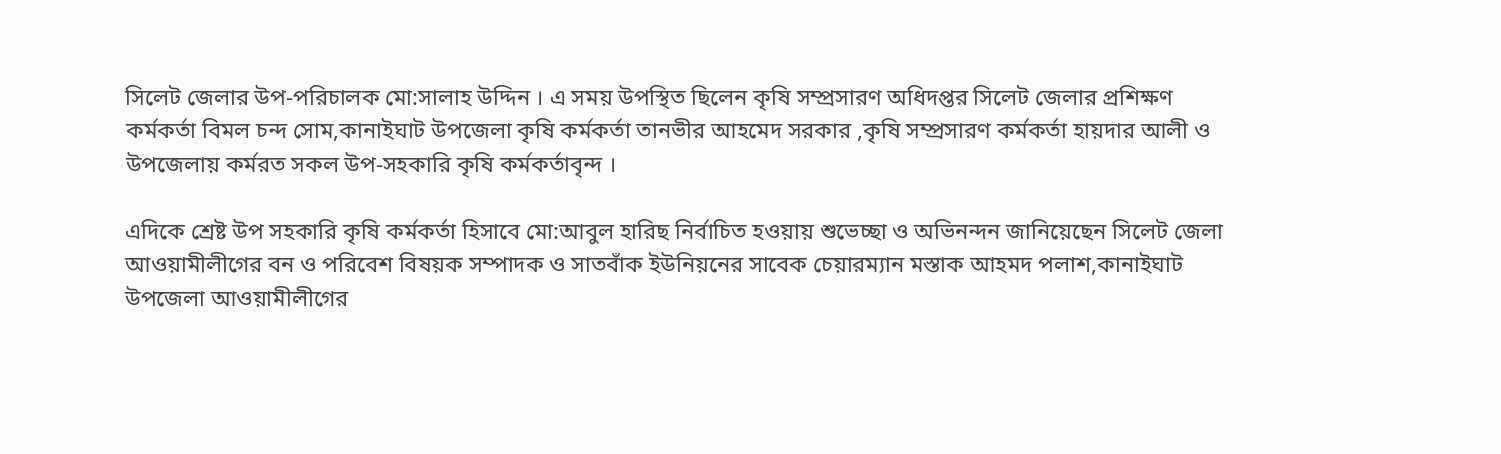সিলেট জেলার উপ-পরিচালক মো:সালাহ উদ্দিন । এ সময় উপস্থিত ছিলেন কৃষি সম্প্রসারণ অধিদপ্তর সিলেট জেলার প্রশিক্ষণ কর্মকর্তা বিমল চন্দ সোম,কানাইঘাট উপজেলা কৃষি কর্মকর্তা তানভীর আহমেদ সরকার ,কৃষি সম্প্রসারণ কর্মকর্তা হায়দার আলী ও উপজেলায় কর্মরত সকল উপ-সহকারি কৃষি কর্মকর্তাবৃন্দ ।

এদিকে শ্রেষ্ট উপ সহকারি কৃষি কর্মকর্তা হিসাবে মো:আবুল হারিছ নির্বাচিত হওয়ায় শুভেচ্ছা ও অভিনন্দন জানিয়েছেন সিলেট জেলা আওয়ামীলীগের বন ও পরিবেশ বিষয়ক সম্পাদক ও সাতবাঁক ইউনিয়নের সাবেক চেয়ারম্যান মস্তাক আহমদ পলাশ,কানাইঘাট উপজেলা আওয়ামীলীগের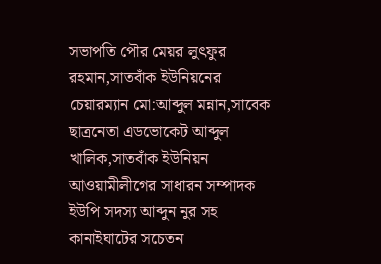সভাপতি পৌর মেয়র লুৎফুর রহমান,সাতবাঁক ইউনিয়নের চেয়ারম্যান মো:আব্দুল মন্নান,সাবেক ছাত্রনেতা এডভোকেট আব্দুল খালিক,সাতবাঁক ইউনিয়ন আওয়ামীলীগের সাধারন সম্পাদক ইউপি সদস্য আব্দুন নুর সহ কানাইঘাটের সচেতন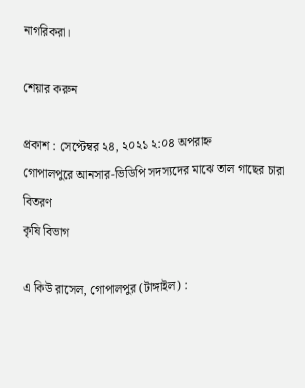নাগরিকরা।

শেয়ার করুন

প্রকাশ : সেপ্টেম্বর ২৪, ২০২১ ২:০৪ অপরাহ্ন
গোপালপুরে আনসার-ভিডিপি সদস্যদের মাঝে তাল গাছের চারা বিতরণ
কৃষি বিভাগ

এ কিউ রাসেল, গোপালপুর (টাঙ্গাইল) :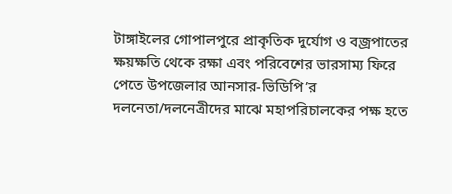টাঙ্গাইলের গোপালপুরে প্রাকৃতিক দুর্যোগ ও বজ্রপাতের ক্ষয়ক্ষতি থেকে রক্ষা এবং পরিবেশের ভারসাম্য ফিরে পেতে উপজেলার আনসার-ভিডিপি’র দলনেতা/দলনেত্রীদের মাঝে মহাপরিচালকের পক্ষ হতে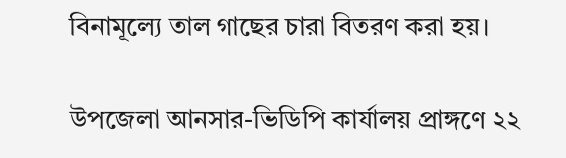বিনামূল্যে তাল গাছের চারা বিতরণ করা হয়।

উপজেলা আনসার-ভিডিপি কার্যালয় প্রাঙ্গণে ২২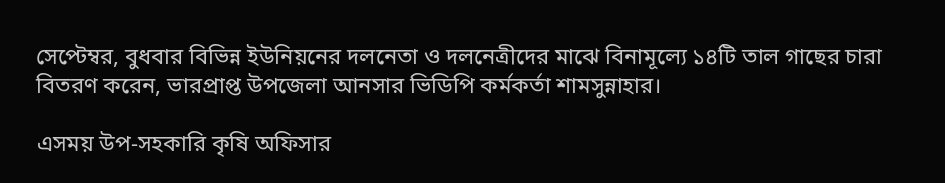সেপ্টেম্বর, বুধবার বিভিন্ন ইউনিয়নের দলনেতা ও দলনেত্রীদের মাঝে বিনামূল্যে ১৪টি তাল গাছের চারা বিতরণ করেন, ভারপ্রাপ্ত উপজেলা আনসার ভিডিপি কর্মকর্তা শামসুন্নাহার।

এসময় উপ-সহকারি কৃষি অফিসার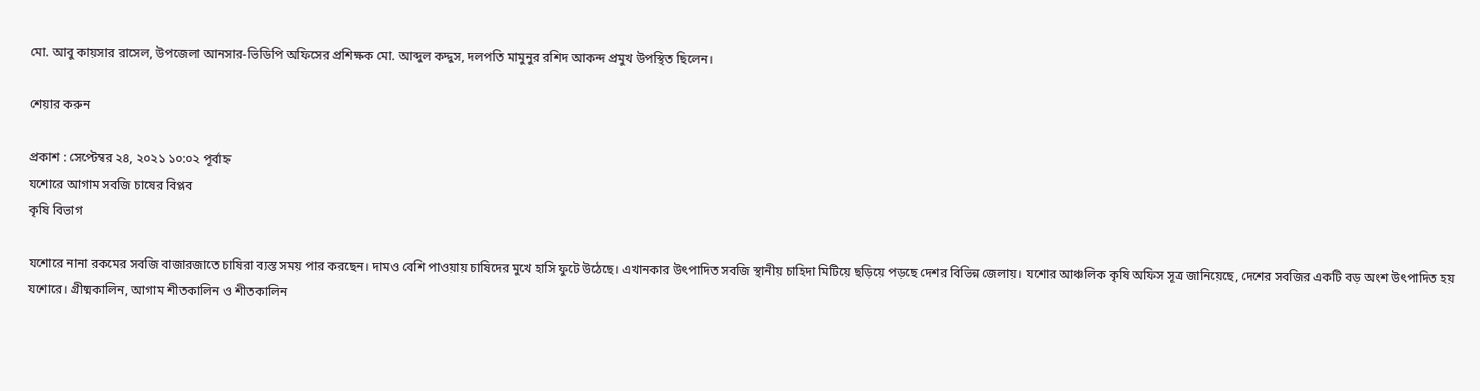মো. আবু কায়সার রাসেল, উপজেলা আনসার-ভিডিপি অফিসের প্রশিক্ষক মো. আব্দুল কদ্দুস, দলপতি মামুনুর রশিদ আকন্দ প্রমুখ উপস্থিত ছিলেন।

শেয়ার করুন

প্রকাশ : সেপ্টেম্বর ২৪, ২০২১ ১০:০২ পূর্বাহ্ন
যশোরে আগাম সবজি চাষের বিপ্লব
কৃষি বিভাগ

যশোরে নানা রকমের সবজি বাজারজাতে চাষিরা ব্যস্ত সময় পার করছেন। দামও বেশি পাওয়ায় চাষিদের মুখে হাসি ফুটে উঠেছে। এখানকার উৎপাদিত সবজি স্থানীয় চাহিদা মিটিয়ে ছড়িয়ে পড়ছে দেশর বিভিন্ন জেলায়। যশোর আঞ্চলিক কৃষি অফিস সূত্র জানিয়েছে, দেশের সবজির একটি বড় অংশ উৎপাদিত হয় যশোরে। গ্রীষ্মকালিন, আগাম শীতকালিন ও শীতকালিন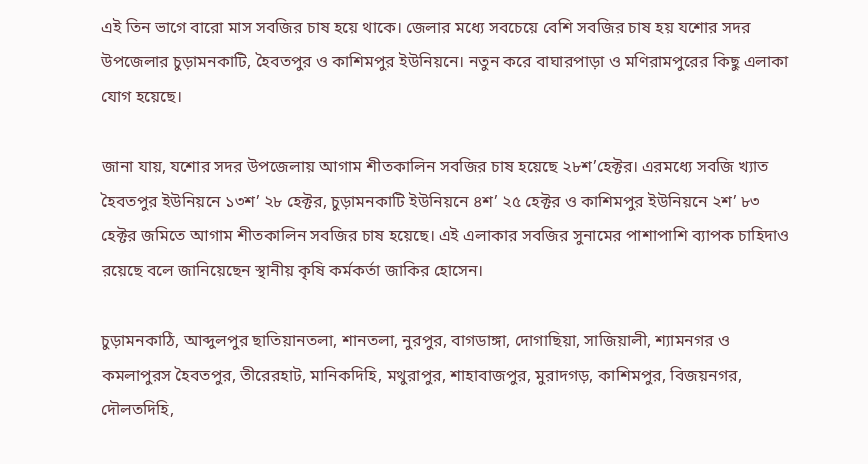এই তিন ভাগে বারো মাস সবজির চাষ হয়ে থাকে। জেলার মধ্যে সবচেয়ে বেশি সবজির চাষ হয় যশোর সদর উপজেলার চুড়ামনকাটি, হৈবতপুর ও কাশিমপুর ইউনিয়নে। নতুন করে বাঘারপাড়া ও মণিরামপুরের কিছু এলাকা যোগ হয়েছে।

জানা যায়, যশোর সদর উপজেলায় আগাম শীতকালিন সবজির চাষ হয়েছে ২৮শ’হেক্টর। এরমধ্যে সবজি খ্যাত হৈবতপুর ইউনিয়নে ১৩শ’ ২৮ হেক্টর, চুড়ামনকাটি ইউনিয়নে ৪শ’ ২৫ হেক্টর ও কাশিমপুর ইউনিয়নে ২শ’ ৮৩ হেক্টর জমিতে আগাম শীতকালিন সবজির চাষ হয়েছে। এই এলাকার সবজির সুনামের পাশাপাশি ব্যাপক চাহিদাও রয়েছে বলে জানিয়েছেন স্থানীয় কৃষি কর্মকর্তা জাকির হোসেন।

চুড়ামনকাঠি, আব্দুলপুর ছাতিয়ানতলা, শানতলা, নুরপুর, বাগডাঙ্গা, দোগাছিয়া, সাজিয়ালী, শ্যামনগর ও কমলাপুরস হৈবতপুর, তীরেরহাট, মানিকদিহি, মথুরাপুর, শাহাবাজপুর, মুরাদগড়, কাশিমপুর, বিজয়নগর, দৌলতদিহি,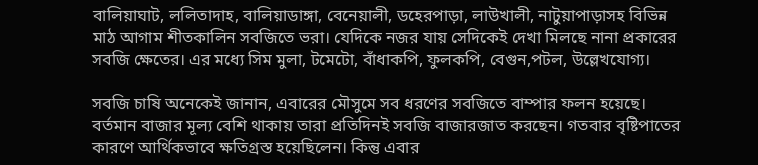বালিয়াঘাট, ললিতাদাহ, বালিয়াডাঙ্গা, বেনেয়ালী, ডহেরপাড়া, লাউখালী, নাটুয়াপাড়াসহ বিভিন্ন মাঠ আগাম শীতকালিন সবজিতে ভরা। যেদিকে নজর যায় সেদিকেই দেখা মিলছে নানা প্রকারের সবজি ক্ষেতের। এর মধ্যে সিম মুলা, টমেটো, বাঁধাকপি, ফুলকপি, বেগুন,পটল, উল্লেখযোগ্য।

সবজি চাষি অনেকেই জানান, এবারের মৌসুমে সব ধরণের সবজিতে বাম্পার ফলন হয়েছে। বর্তমান বাজার মূল্য বেশি থাকায় তারা প্রতিদিনই সবজি বাজারজাত করছেন। গতবার বৃষ্টিপাতের কারণে আর্থিকভাবে ক্ষতিগ্রস্ত হয়েছিলেন। কিন্তু এবার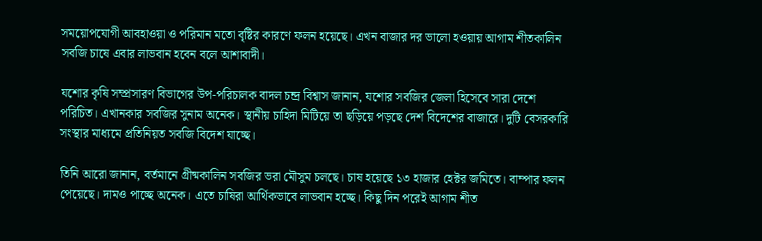সময়োপযোগী আবহাওয়া ও পরিমান মতো বৃষ্টির কারণে ফলন হয়েছে। এখন বাজার দর ভালো হওয়ায় আগাম শীতকালিন সবজি চাষে এবার লাভবান হবেন বলে আশাবাদী।

যশোর কৃষি সম্প্রসারণ বিভাগের উপ-পরিচালক বাদল চন্দ্র বিশ্বাস জানান, যশোর সবজির জেলা হিসেবে সারা দেশে পরিচিত। এখানকার সবজির সুনাম অনেক। স্থানীয় চাহিদা মিটিয়ে তা ছড়িয়ে পড়ছে দেশ বিদেশের বাজারে। দুটি বেসরকারি সংস্থার মাধ্যমে প্রতিনিয়ত সবজি বিদেশ যাচ্ছে।

তিনি আরো জানান, বর্তমানে গ্রীষ্মকালিন সবজির ভরা মৌসুম চলছে। চাষ হয়েছে ১৩ হাজার হেক্টর জমিতে। বাম্পার ফলন পেয়েছে। দামও পাচ্ছে অনেক। এতে চাষিরা আর্থিকভাবে লাভবান হচ্ছে। কিছু দিন পরেই আগাম শীত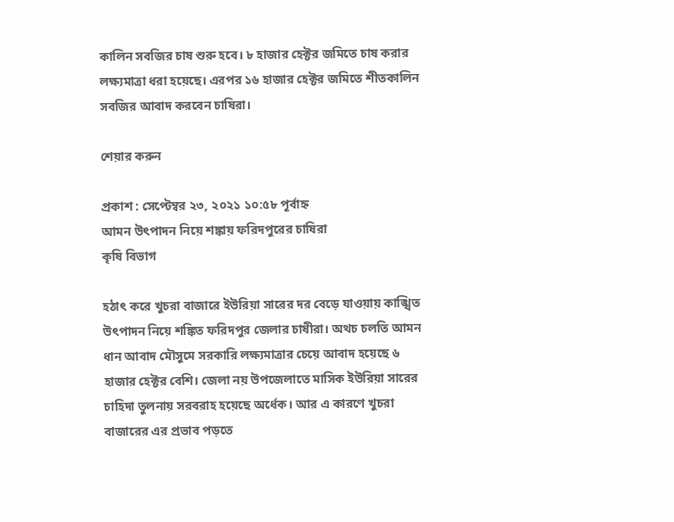কালিন সবজির চাষ শুরু হবে। ৮ হাজার হেক্টর জমিতে চাষ করার লক্ষ্যমাত্রা ধরা হয়েছে। এরপর ১৬ হাজার হেক্টর জমিতে শীতকালিন সবজির আবাদ করবেন চাষিরা।

শেয়ার করুন

প্রকাশ : সেপ্টেম্বর ২৩, ২০২১ ১০:৫৮ পূর্বাহ্ন
আমন উৎপাদন নিয়ে শঙ্কায় ফরিদপুরের চাষিরা
কৃষি বিভাগ

হঠাৎ করে খুচরা বাজারে ইউরিয়া সারের দর বেড়ে যাওয়ায় কাঙ্খিত উৎপাদন নিয়ে শঙ্কিত ফরিদপুর জেলার চাষীরা। অথচ চলতি আমন ধান আবাদ মৌসুমে সরকারি লক্ষ্যমাত্রার চেয়ে আবাদ হয়েছে ৬ হাজার হেক্টর বেশি। জেলা নয় উপজেলাতে মাসিক ইউরিয়া সারের চাহিদা তুলনায় সরবরাহ হয়েছে অর্ধেক। আর এ কারণে খুচরা বাজারের এর প্রভাব পড়তে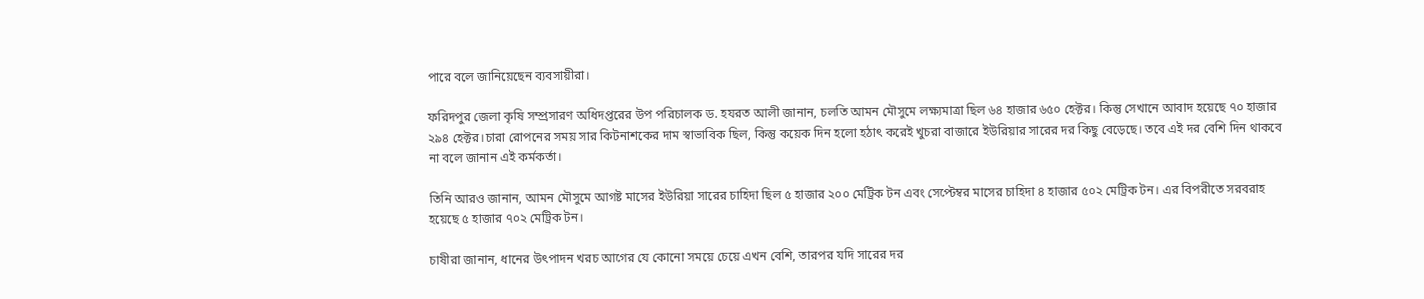পারে বলে জানিয়েছেন ব্যবসায়ীরা।

ফরিদপুর জেলা কৃষি সম্প্রসারণ অধিদপ্তরের উপ পরিচালক ড. হযরত আলী জানান, চলতি আমন মৌসুমে লক্ষ্যমাত্রা ছিল ৬৪ হাজার ৬৫০ হেক্টর। কিন্তু সেখানে আবাদ হয়েছে ৭০ হাজার ২৯৪ হেক্টর।চারা রোপনের সময় সার কিটনাশকের দাম স্বাভাবিক ছিল, কিন্তু কয়েক দিন হলো হঠাৎ করেই খুচরা বাজারে ইউরিয়ার সারের দর কিছু বেড়েছে। তবে এই দর বেশি দিন থাকবে না বলে জানান এই কর্মকর্তা।

তিনি আরও জানান, আমন মৌসুমে আগষ্ট মাসের ইউরিয়া সারের চাহিদা ছিল ৫ হাজার ২০০ মেট্রিক টন এবং সেপ্টেম্বর মাসের চাহিদা ৪ হাজার ৫০২ মেট্রিক টন। এর বিপরীতে সরবরাহ হয়েছে ৫ হাজার ৭০২ মেট্রিক টন।

চাষীরা জানান, ধানের উৎপাদন খরচ আগের যে কোনো সময়ে চেয়ে এখন বেশি, তারপর যদি সারের দর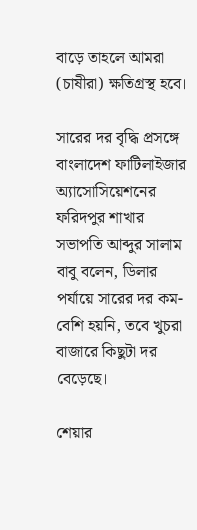বাড়ে তাহলে আমরা (চাষীরা) ক্ষতিগ্রস্থ হবে।

সারের দর বৃদ্ধি প্রসঙ্গে বাংলাদেশ ফাটিলাইজার অ্যাসোসিয়েশনের ফরিদপুর শাখার সভাপতি আব্দুর সালাম বাবু বলেন, ডিলার পর্যায়ে সারের দর কম-বেশি হয়নি, তবে খুচরা বাজারে কিছুটা দর বেড়েছে।

শেয়ার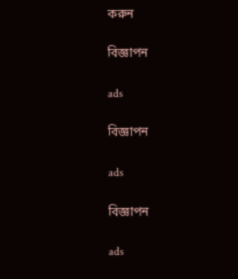করুন

বিজ্ঞাপন

ads

বিজ্ঞাপন

ads

বিজ্ঞাপন

ads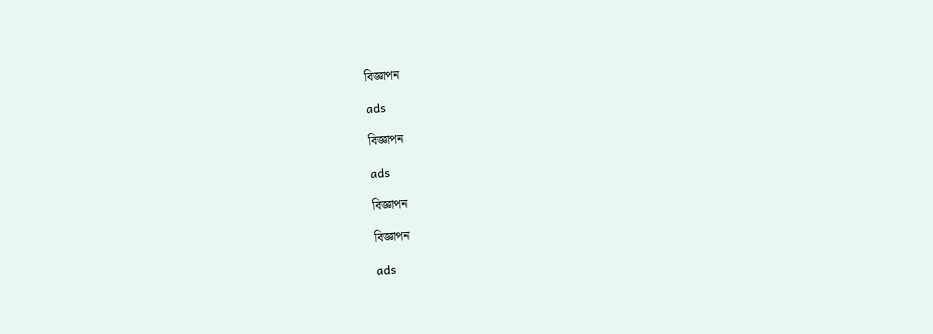বিজ্ঞাপন

ads

বিজ্ঞাপন

ads

বিজ্ঞাপন

বিজ্ঞাপন

ads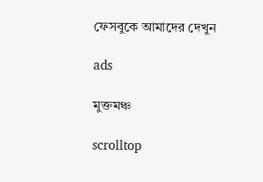ফেসবুকে আমাদের দেখুন

ads

মুক্তমঞ্চ

scrolltop